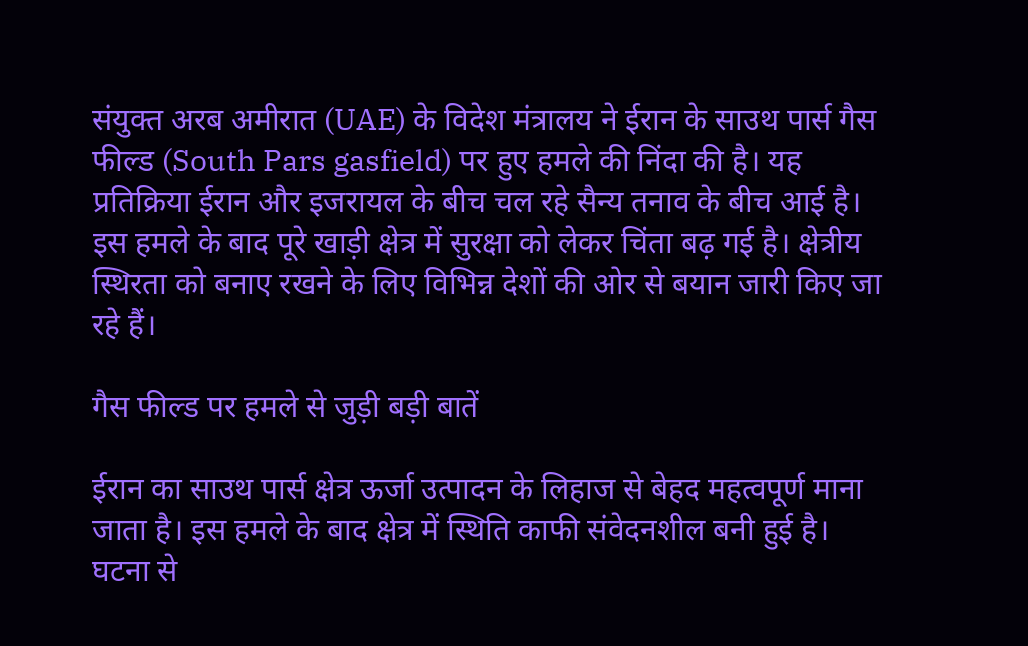संयुक्त अरब अमीरात (UAE) के विदेश मंत्रालय ने ईरान के साउथ पार्स गैस फील्ड (South Pars gasfield) पर हुए हमले की निंदा की है। यह प्रतिक्रिया ईरान और इजरायल के बीच चल रहे सैन्य तनाव के बीच आई है। इस हमले के बाद पूरे खाड़ी क्षेत्र में सुरक्षा को लेकर चिंता बढ़ गई है। क्षेत्रीय स्थिरता को बनाए रखने के लिए विभिन्न देशों की ओर से बयान जारी किए जा रहे हैं।

गैस फील्ड पर हमले से जुड़ी बड़ी बातें

ईरान का साउथ पार्स क्षेत्र ऊर्जा उत्पादन के लिहाज से बेहद महत्वपूर्ण माना जाता है। इस हमले के बाद क्षेत्र में स्थिति काफी संवेदनशील बनी हुई है। घटना से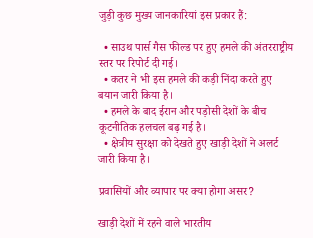जुड़ी कुछ मुख्य जानकारियां इस प्रकार हैं:

  • साउथ पार्स गैस फील्ड पर हुए हमले की अंतरराष्ट्रीय स्तर पर रिपोर्ट दी गई।
  • कतर ने भी इस हमले की कड़ी निंदा करते हुए बयान जारी किया है।
  • हमले के बाद ईरान और पड़ोसी देशों के बीच कूटनीतिक हलचल बढ़ गई है।
  • क्षेत्रीय सुरक्षा को देखते हुए खाड़ी देशों ने अलर्ट जारी किया है।

प्रवासियों और व्यापार पर क्या होगा असर?

खाड़ी देशों में रहने वाले भारतीय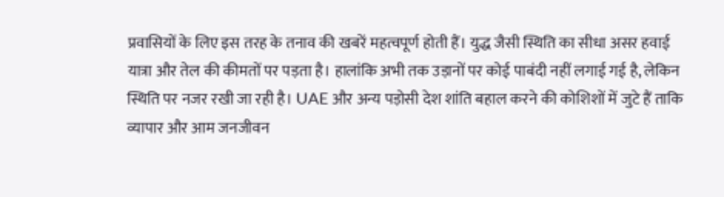प्रवासियों के लिए इस तरह के तनाव की खबरें महत्वपूर्ण होती हैं। युद्ध जैसी स्थिति का सीधा असर हवाई यात्रा और तेल की कीमतों पर पड़ता है। हालांकि अभी तक उड़ानों पर कोई पाबंदी नहीं लगाई गई है, लेकिन स्थिति पर नजर रखी जा रही है। UAE और अन्य पड़ोसी देश शांति बहाल करने की कोशिशों में जुटे हैं ताकि व्यापार और आम जनजीवन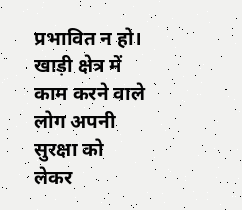प्रभावित न हो। खाड़ी क्षेत्र में काम करने वाले लोग अपनी सुरक्षा को लेकर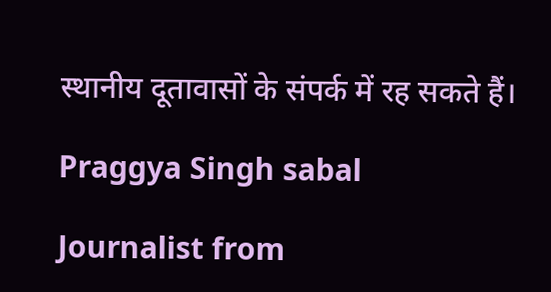स्थानीय दूतावासों के संपर्क में रह सकते हैं।

Praggya Singh sabal

Journalist from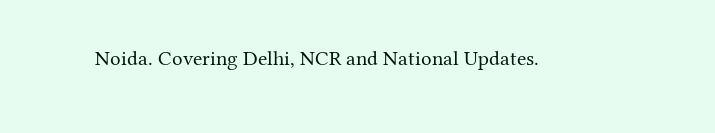Noida. Covering Delhi, NCR and National Updates.